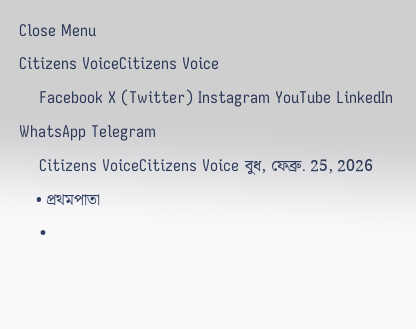Close Menu
Citizens VoiceCitizens Voice
    Facebook X (Twitter) Instagram YouTube LinkedIn WhatsApp Telegram
    Citizens VoiceCitizens Voice বুধ, ফেব্রু. 25, 2026
    • প্রথমপাতা
    •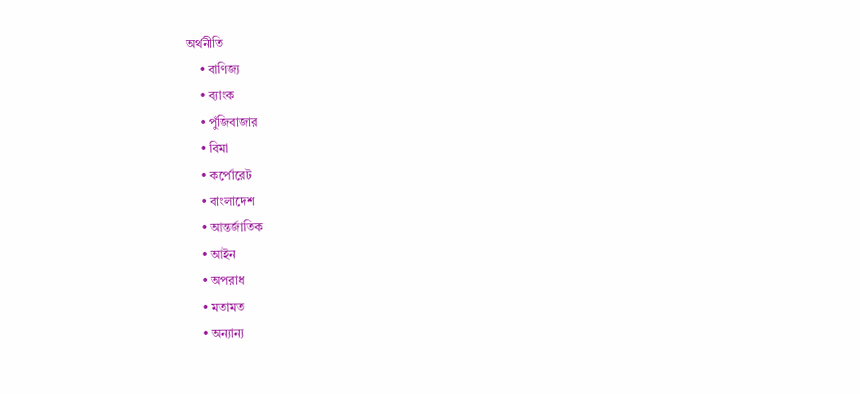অর্থনীতি
    • বাণিজ্য
    • ব্যাংক
    • পুঁজিবাজার
    • বিমা
    • কর্পোরেট
    • বাংলাদেশ
    • আন্তর্জাতিক
    • আইন
    • অপরাধ
    • মতামত
    • অন্যান্য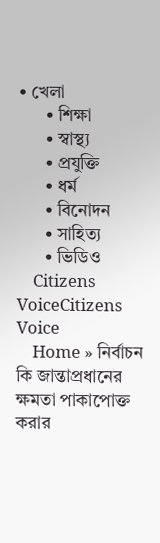• খেলা
      • শিক্ষা
      • স্বাস্থ্য
      • প্রযুক্তি
      • ধর্ম
      • বিনোদন
      • সাহিত্য
      • ভিডিও
    Citizens VoiceCitizens Voice
    Home » নির্বাচন কি জান্তাপ্রধানের ক্ষমতা পাকাপোক্ত করার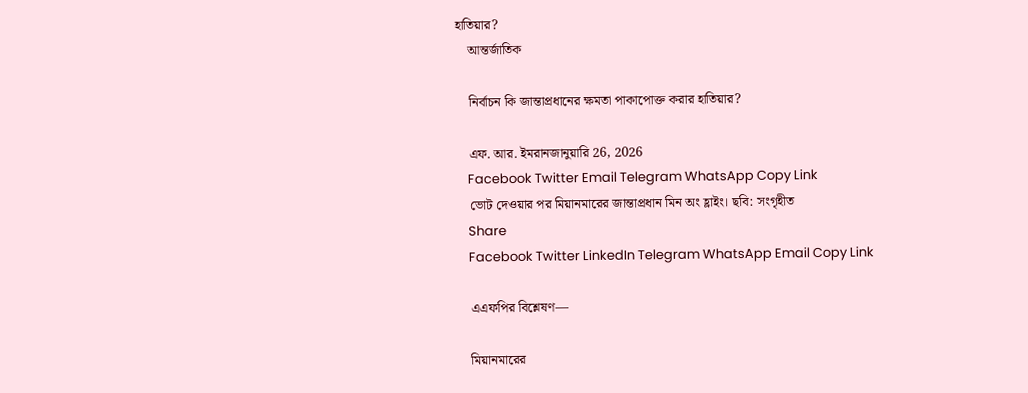হাতিয়ার?
    আন্তর্জাতিক

    নির্বাচন কি জান্তাপ্রধানের ক্ষমতা পাকাপোক্ত করার হাতিয়ার?

    এফ. আর. ইমরানজানুয়ারি 26, 2026
    Facebook Twitter Email Telegram WhatsApp Copy Link
    ভোট দেওয়ার পর মিয়ানমারের জান্তাপ্রধান মিন অং হ্লাইং। ছবি: সংগৃহীত
    Share
    Facebook Twitter LinkedIn Telegram WhatsApp Email Copy Link

    এএফপির বিশ্লেষণ—

    মিয়ানমারের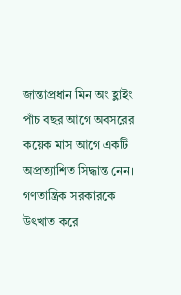জান্তাপ্রধান মিন অং হ্লাইং পাঁচ বছর আগে অবসরের কয়েক মাস আগে একটি অপ্রত্যাশিত সিদ্ধান্ত নেন। গণতান্ত্রিক সরকারকে উৎখাত করে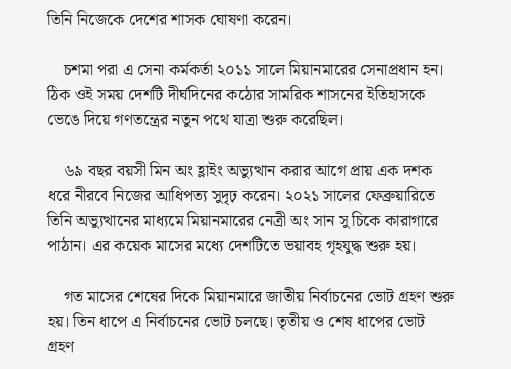তিনি নিজেকে দেশের শাসক ঘোষণা করেন।

    চশমা পরা এ সেনা কর্মকর্তা ২০১১ সালে মিয়ানমারের সেনাপ্রধান হন। ঠিক ওই সময় দেশটি দীর্ঘদিনের কঠোর সামরিক শাসনের ইতিহাসকে ভেঙে দিয়ে গণতন্ত্রের নতুন পথে যাত্রা শুরু করেছিল।

    ৬৯ বছর বয়সী মিন অং হ্লাইং অভ্যুত্থান করার আগে প্রায় এক দশক ধরে নীরবে নিজের আধিপত্য সুদৃঢ় করেন। ২০২১ সালের ফেব্রুয়ারিতে তিনি অভ্যুত্থানের মাধ্যমে মিয়ানমারের নেত্রী অং সান সু চিকে কারাগারে পাঠান। এর কয়েক মাসের মধ্যে দেশটিতে ভয়াবহ গৃহযুদ্ধ শুরু হয়।

    গত মাসের শেষের দিকে মিয়ানমারে জাতীয় নির্বাচনের ভোট গ্রহণ শুরু হয়। তিন ধাপে এ নির্বাচনের ভোট চলছে। তৃতীয় ও শেষ ধাপের ভোট গ্রহণ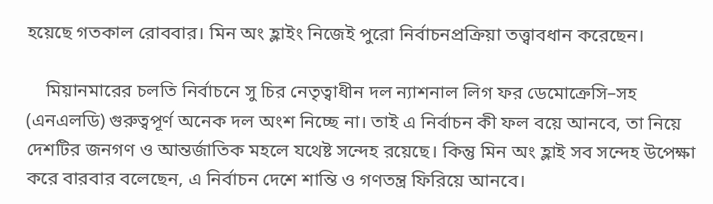হয়েছে গতকাল রোববার। মিন অং হ্লাইং নিজেই পুরো নির্বাচনপ্রক্রিয়া তত্ত্বাবধান করেছেন।

    মিয়ানমারের চলতি নির্বাচনে সু চির নেতৃত্বাধীন দল ন্যাশনাল লিগ ফর ডেমোক্রেসি–সহ (এনএলডি) গুরুত্বপূর্ণ অনেক দল অংশ নিচ্ছে না। তাই এ নির্বাচন কী ফল বয়ে আনবে, তা নিয়ে দেশটির জনগণ ও আন্তর্জাতিক মহলে যথেষ্ট সন্দেহ রয়েছে। কিন্তু মিন অং হ্লাই সব সন্দেহ উপেক্ষা করে বারবার বলেছেন, এ নির্বাচন দেশে শান্তি ও গণতন্ত্র ফিরিয়ে আনবে।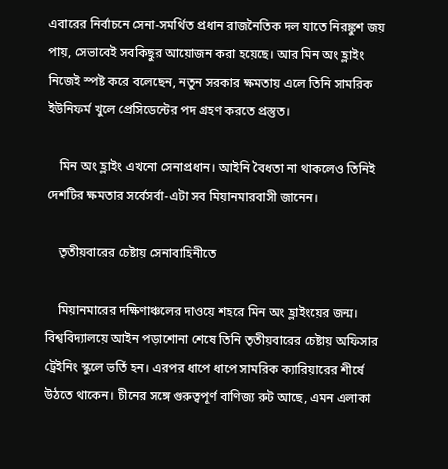এবারের নির্বাচনে সেনা-সমর্থিত প্রধান রাজনৈতিক দল যাতে নিরঙ্কুশ জয় পায়, সেভাবেই সবকিছুর আয়োজন করা হয়েছে। আর মিন অং হ্লাইং নিজেই স্পষ্ট করে বলেছেন, নতুন সরকার ক্ষমতায় এলে তিনি সামরিক ইউনিফর্ম খুলে প্রেসিডেন্টের পদ গ্রহণ করতে প্রস্তুত।

    মিন অং হ্লাইং এখনো সেনাপ্রধান। আইনি বৈধতা না থাকলেও তিনিই দেশটির ক্ষমতার সর্বেসর্বা-এটা সব মিয়ানমারবাসী জানেন।

    তৃতীয়বারের চেষ্টায় সেনাবাহিনীতে

    মিয়ানমারের দক্ষিণাঞ্চলের দাওয়ে শহরে মিন অং হ্লাইংয়ের জন্ম। বিশ্ববিদ্যালয়ে আইন পড়াশোনা শেষে তিনি তৃতীয়বারের চেষ্টায় অফিসার ট্রেইনিং স্কুলে ভর্তি হন। এরপর ধাপে ধাপে সামরিক ক্যারিয়ারের শীর্ষে উঠতে থাকেন। চীনের সঙ্গে গুরুত্বপূর্ণ বাণিজ্য রুট আছে, এমন এলাকা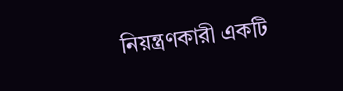নিয়ন্ত্রণকারী একটি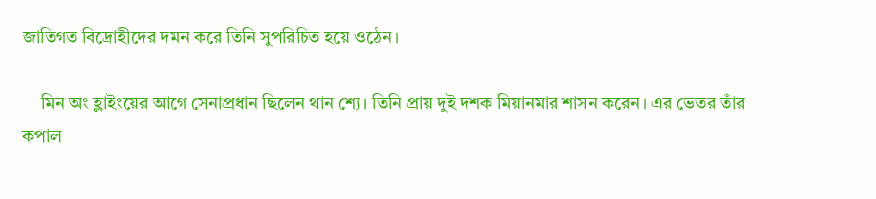জাতিগত বিদ্রোহীদের দমন করে তিনি সুপরিচিত হয়ে ওঠেন।

    মিন অং হ্লাইংয়ের আগে সেনাপ্রধান ছিলেন থান শ্যে। তিনি প্রায় দুই দশক মিয়ানমার শাসন করেন। এর ভেতর তাঁর কপাল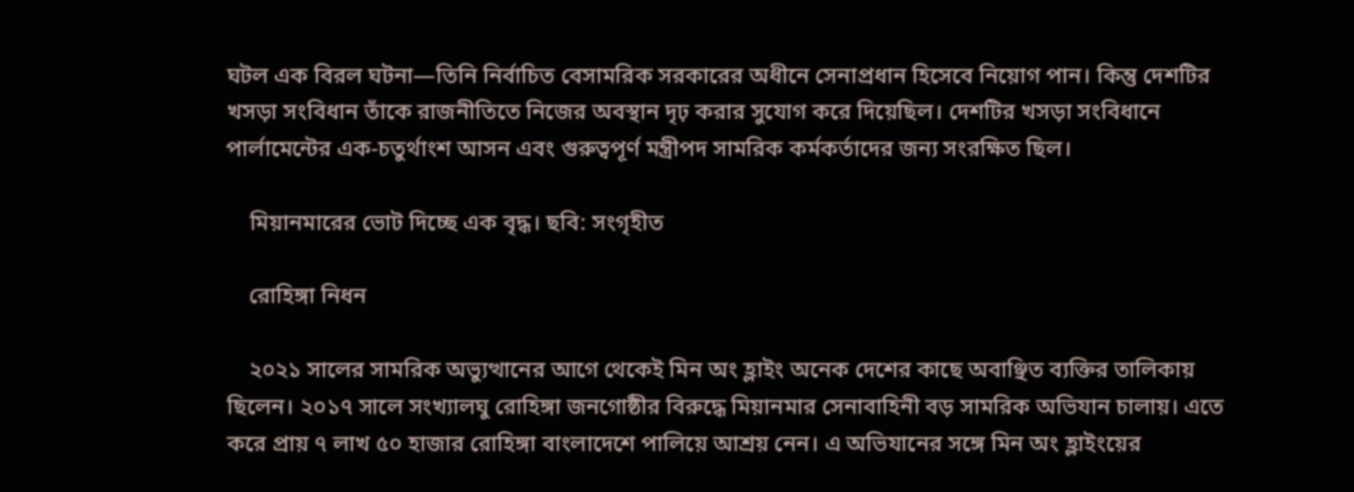ঘটল এক বিরল ঘটনা—তিনি নির্বাচিত বেসামরিক সরকারের অধীনে সেনাপ্রধান হিসেবে নিয়োগ পান। কিন্তু দেশটির খসড়া সংবিধান তাঁকে রাজনীতিতে নিজের অবস্থান দৃঢ় করার সুযোগ করে দিয়েছিল। দেশটির খসড়া সংবিধানে পার্লামেন্টের এক-চতুর্থাংশ আসন এবং গুরুত্বপূর্ণ মন্ত্রীপদ সামরিক কর্মকর্তাদের জন্য সংরক্ষিত ছিল।

    মিয়ানমারের ভোট দিচ্ছে এক বৃদ্ধ। ছবি: সংগৃহীত

    রোহিঙ্গা নিধন

    ২০২১ সালের সামরিক অভ্যুত্থানের আগে থেকেই মিন অং হ্লাইং অনেক দেশের কাছে অবাঞ্ছিত ব্যক্তির তালিকায় ছিলেন। ২০১৭ সালে সংখ্যালঘু রোহিঙ্গা জনগোষ্ঠীর বিরুদ্ধে মিয়ানমার সেনাবাহিনী বড় সামরিক অভিযান চালায়। এতে করে প্রায় ৭ লাখ ৫০ হাজার রোহিঙ্গা বাংলাদেশে পালিয়ে আশ্রয় নেন। এ অভিযানের সঙ্গে মিন অং হ্লাইংয়ের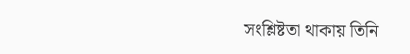সংশ্লিষ্টতা থাকায় তিনি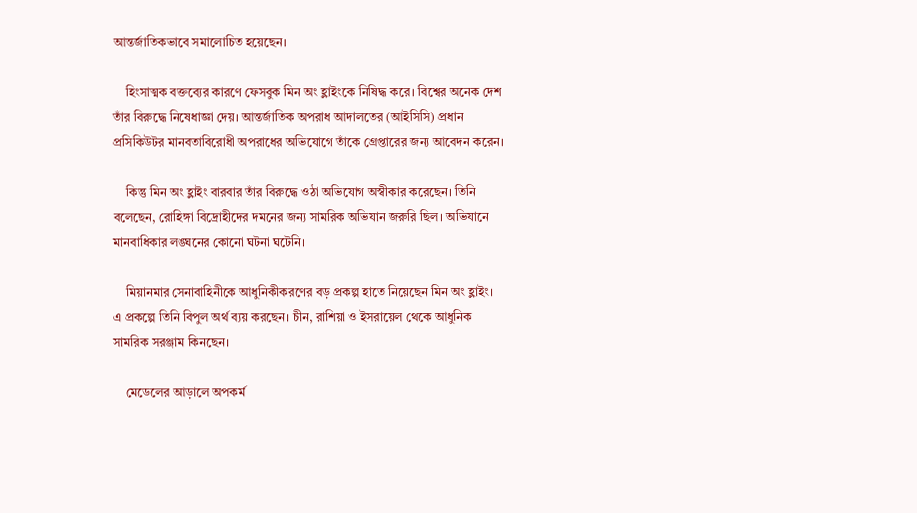আন্তর্জাতিকভাবে সমালোচিত হয়েছেন।

    হিংসাত্মক বক্তব্যের কারণে ফেসবুক মিন অং হ্লাইংকে নিষিদ্ধ করে। বিশ্বের অনেক দেশ তাঁর বিরুদ্ধে নিষেধাজ্ঞা দেয়। আন্তর্জাতিক অপরাধ আদালতের (আইসিসি) প্রধান প্রসিকিউটর মানবতাবিরোধী অপরাধের অভিযোগে তাঁকে গ্রেপ্তারের জন্য আবেদন করেন।

    কিন্তু মিন অং হ্লাইং বারবার তাঁর বিরুদ্ধে ওঠা অভিযোগ অস্বীকার করেছেন। তিনি বলেছেন, রোহিঙ্গা বিদ্রোহীদের দমনের জন্য সামরিক অভিযান জরুরি ছিল। অভিযানে মানবাধিকার লঙ্ঘনের কোনো ঘটনা ঘটেনি।

    মিয়ানমার সেনাবাহিনীকে আধুনিকীকরণের বড় প্রকল্প হাতে নিয়েছেন মিন অং হ্লাইং। এ প্রকল্পে তিনি বিপুল অর্থ ব্যয় করছেন। চীন, রাশিয়া ও ইসরায়েল থেকে আধুনিক সামরিক সরঞ্জাম কিনছেন।

    মেডেলের আড়ালে অপকর্ম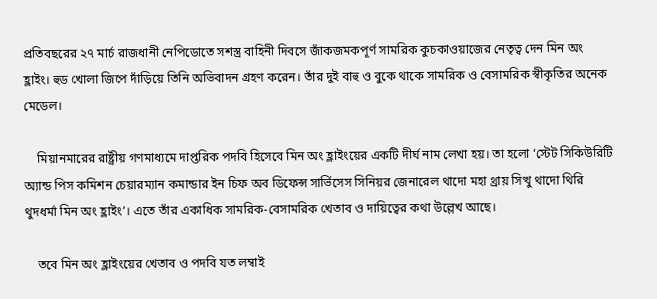প্রতিবছরের ২৭ মার্চ রাজধানী নেপিডোতে সশস্ত্র বাহিনী দিবসে জাঁকজমকপূর্ণ সামরিক কুচকাওয়াজের নেতৃত্ব দেন মিন অং হ্লাইং। হুড খোলা জিপে দাঁড়িয়ে তিনি অভিবাদন গ্রহণ করেন। তাঁর দুই বাহু ও বুকে থাকে সামরিক ও বেসামরিক স্বীকৃতির অনেক মেডেল।

    মিয়ানমারের রাষ্ট্রীয় গণমাধ্যমে দাপ্তরিক পদবি হিসেবে মিন অং হ্লাইংয়ের একটি দীর্ঘ নাম লেখা হয়। তা হলো ‘স্টেট সিকিউরিটি অ্যান্ড পিস কমিশন চেয়ারম্যান কমান্ডার ইন চিফ অব ডিফেন্স সার্ভিসেস সিনিয়র জেনারেল থাদো মহা থ্রায় সিত্থু থাদো থিরি থুদধর্মা মিন অং হ্লাইং’। এতে তাঁর একাধিক সামরিক-বেসামরিক খেতাব ও দায়িত্বের কথা উল্লেখ আছে।

    তবে মিন অং হ্লাইংয়ের খেতাব ও পদবি যত লম্বাই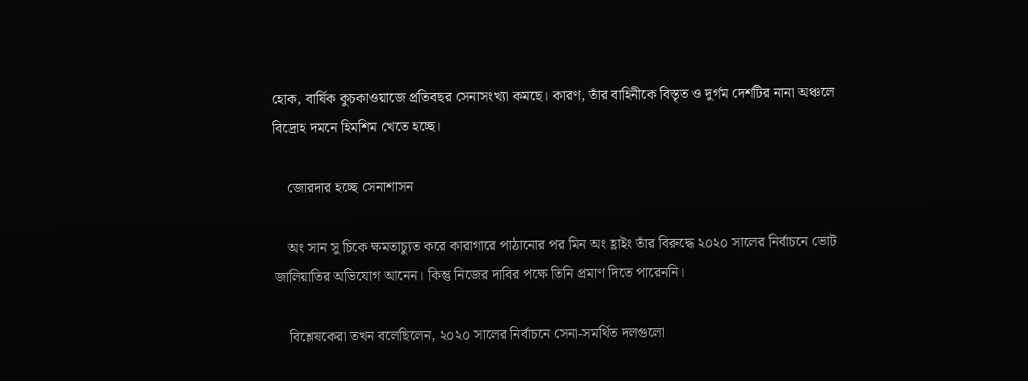হোক, বার্ষিক কুচকাওয়াজে প্রতিবছর সেনাসংখ্যা কমছে। কারণ, তাঁর বাহিনীকে বিস্তৃত ও দুর্গম দেশটির নানা অঞ্চলে বিদ্রোহ দমনে হিমশিম খেতে হচ্ছে।

    জোরদার হচ্ছে সেনাশাসন

    অং সান সু চিকে ক্ষমতাচ্যুত করে কারাগারে পাঠানোর পর মিন অং হ্লাইং তাঁর বিরুদ্ধে ২০২০ সালের নির্বাচনে ভোট জালিয়াতির অভিযোগ আনেন। কিন্তু নিজের দাবির পক্ষে তিনি প্রমাণ দিতে পারেননি।

    বিশ্লেষকেরা তখন বলেছিলেন, ২০২০ সালের নির্বাচনে সেনা-সমর্থিত দলগুলো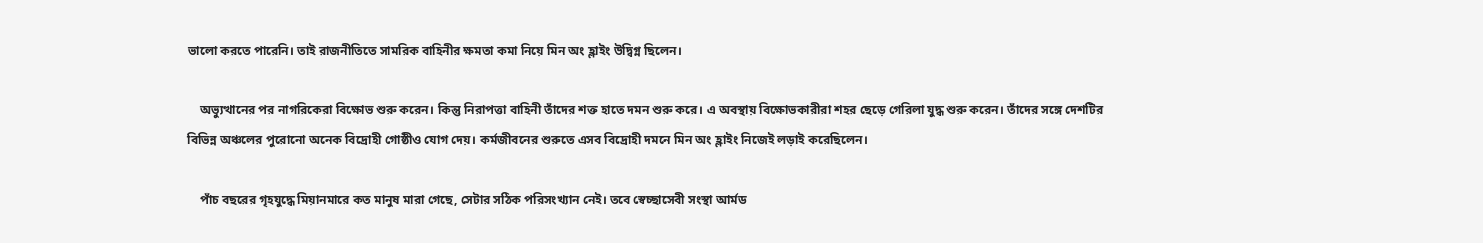ভালো করতে পারেনি। তাই রাজনীতিতে সামরিক বাহিনীর ক্ষমতা কমা নিয়ে মিন অং হ্লাইং উদ্বিগ্ন ছিলেন।

    অভ্যুত্থানের পর নাগরিকেরা বিক্ষোভ শুরু করেন। কিন্তু নিরাপত্তা বাহিনী তাঁদের শক্ত হাতে দমন শুরু করে। এ অবস্থায় বিক্ষোভকারীরা শহর ছেড়ে গেরিলা যুদ্ধ শুরু করেন। তাঁদের সঙ্গে দেশটির বিভিন্ন অঞ্চলের পুরোনো অনেক বিদ্রোহী গোষ্ঠীও যোগ দেয়। কর্মজীবনের শুরুতে এসব বিদ্রোহী দমনে মিন অং হ্লাইং নিজেই লড়াই করেছিলেন।

    পাঁচ বছরের গৃহযুদ্ধে মিয়ানমারে কত মানুষ মারা গেছে, সেটার সঠিক পরিসংখ্যান নেই। তবে স্বেচ্ছাসেবী সংস্থা আর্মড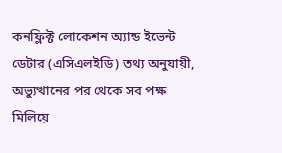কনফ্লিক্ট লোকেশন অ্যান্ড ইভেন্ট ডেটার (এসিএলইডি) তথ্য অনুযায়ী, অভ্যুত্থানের পর থেকে সব পক্ষ মিলিয়ে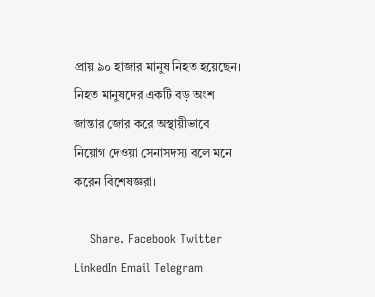প্রায় ৯০ হাজার মানুষ নিহত হয়েছেন। নিহত মানুষদের একটি বড় অংশ জান্তার জোর করে অস্থায়ীভাবে নিয়োগ দেওয়া সেনাসদস্য বলে মনে করেন বিশেষজ্ঞরা।

    Share. Facebook Twitter LinkedIn Email Telegram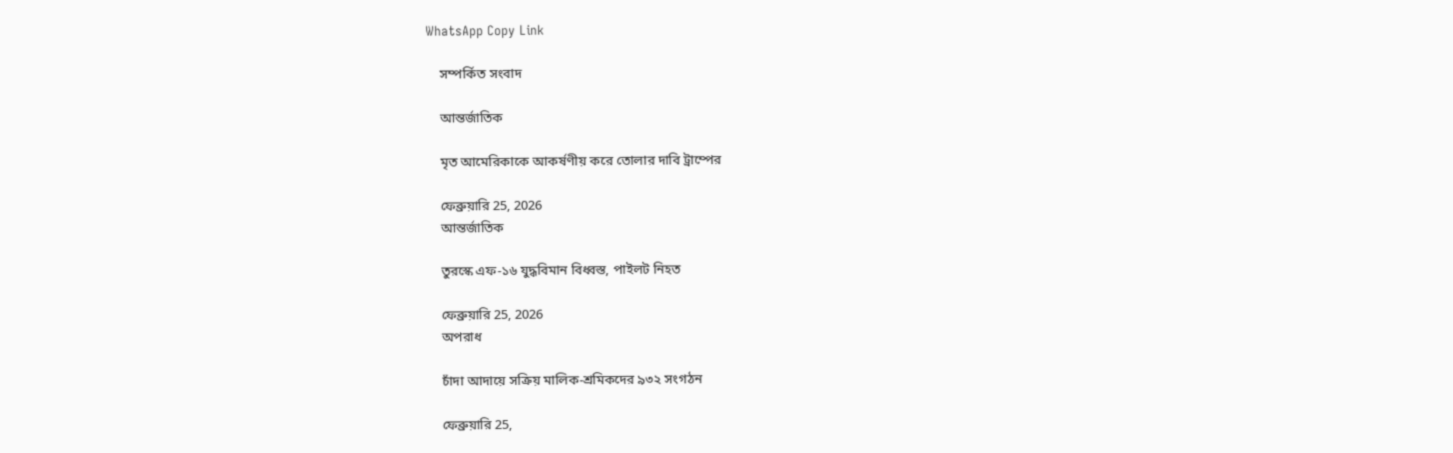WhatsApp Copy Link

    সম্পর্কিত সংবাদ

    আন্তর্জাতিক

    মৃত আমেরিকাকে আকর্ষণীয় করে তোলার দাবি ট্রাম্পের

    ফেব্রুয়ারি 25, 2026
    আন্তর্জাতিক

    তুরস্কে এফ-১৬ যুদ্ধবিমান বিধ্বস্ত, পাইলট নিহত

    ফেব্রুয়ারি 25, 2026
    অপরাধ

    চাঁদা আদায়ে সক্রিয় মালিক-শ্রমিকদের ৯৩২ সংগঠন

    ফেব্রুয়ারি 25,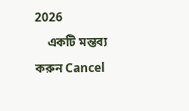2026
    একটি মন্তব্য করুন Cancel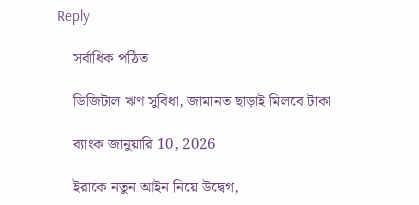Reply

    সর্বাধিক পঠিত

    ডিজিটাল ঋণ সুবিধা, জামানত ছাড়াই মিলবে টাকা

    ব্যাংক জানুয়ারি 10, 2026

    ইরাকে নতুন আইন নিয়ে উদ্বেগ,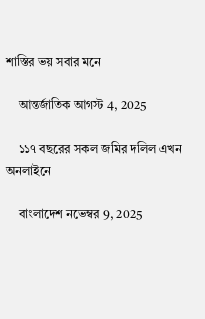শাস্তির ভয় সবার মনে

    আন্তর্জাতিক আগস্ট 4, 2025

    ১১৭ বছরের সকল জমির দলিল এখন অনলাইনে

    বাংলাদেশ নভেম্বর 9, 2025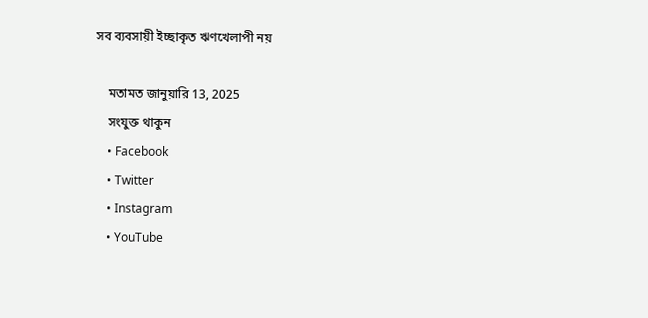সব ব্যবসায়ী ইচ্ছাকৃত ঋণখেলাপী নয়

    মতামত জানুয়ারি 13, 2025
    সংযুক্ত থাকুন
    • Facebook
    • Twitter
    • Instagram
    • YouTube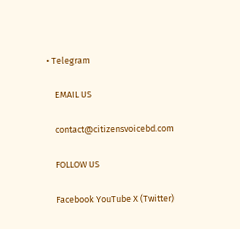• Telegram

    EMAIL US

    contact@citizensvoicebd.com

    FOLLOW US

    Facebook YouTube X (Twitter)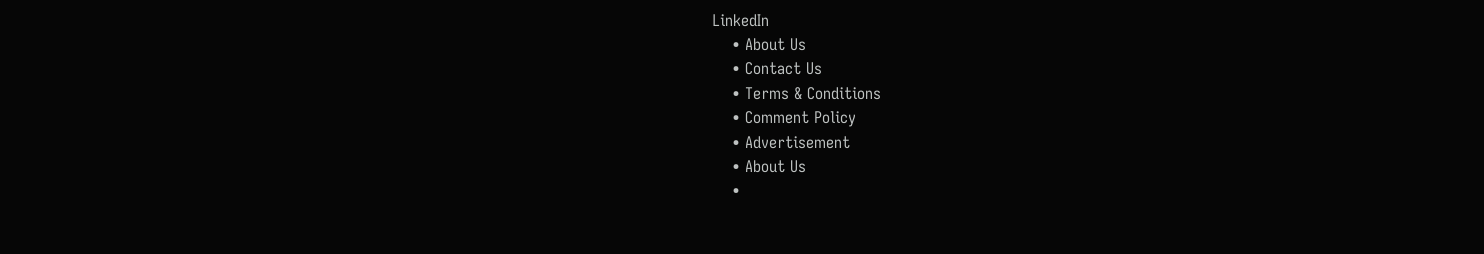LinkedIn
    • About Us
    • Contact Us
    • Terms & Conditions
    • Comment Policy
    • Advertisement
    • About Us
    •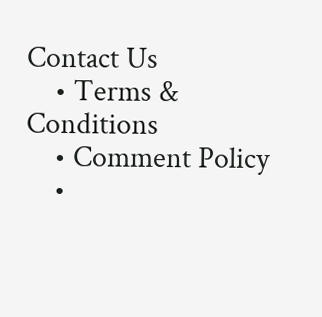Contact Us
    • Terms & Conditions
    • Comment Policy
    •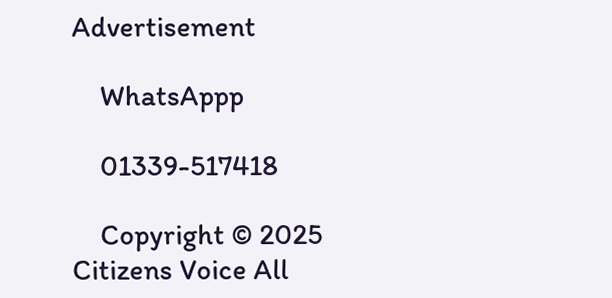Advertisement

    WhatsAppp

    01339-517418

    Copyright © 2025 Citizens Voice All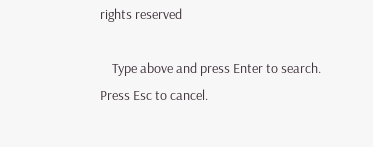rights reserved

    Type above and press Enter to search. Press Esc to cancel.